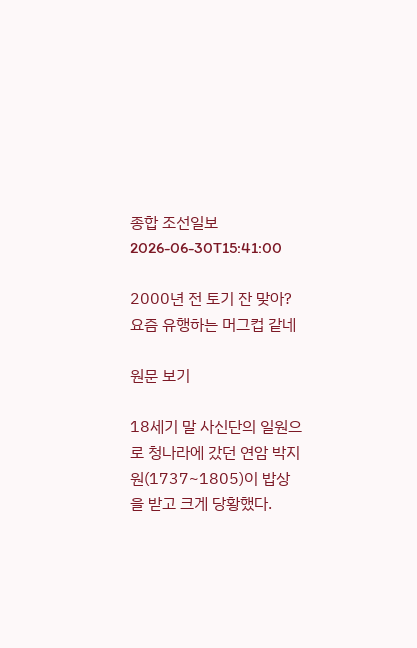종합 조선일보 2026-06-30T15:41:00

2000년 전 토기 잔 맞아? 요즘 유행하는 머그컵 같네

원문 보기

18세기 말 사신단의 일원으로 청나라에 갔던 연암 박지원(1737~1805)이 밥상을 받고 크게 당황했다.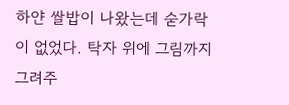하얀 쌀밥이 나왔는데 숟가락이 없었다. 탁자 위에 그림까지 그려주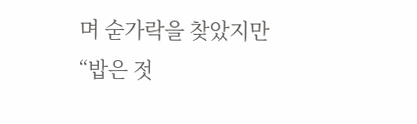며 숟가락을 찾았지만 “밥은 젓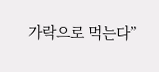가락으로 먹는다”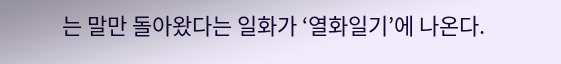는 말만 돌아왔다는 일화가 ‘열화일기’에 나온다.